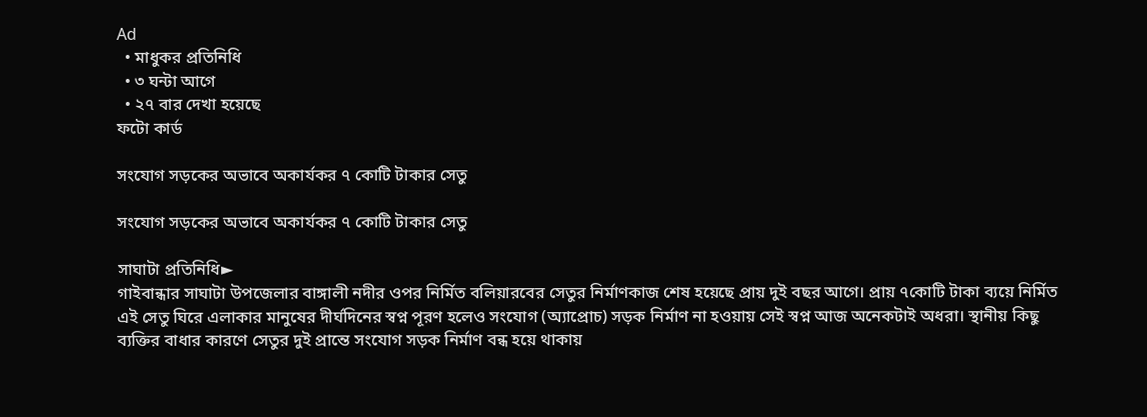Ad
  • মাধুকর প্রতিনিধি
  • ৩ ঘন্টা আগে
  • ২৭ বার দেখা হয়েছে
ফটো কার্ড

সংযোগ সড়কের অভাবে অকার্যকর ৭ কোটি টাকার সেতু

সংযোগ সড়কের অভাবে অকার্যকর ৭ কোটি টাকার সেতু

সাঘাটা প্রতিনিধি►
গাইবান্ধার সাঘাটা উপজেলার বাঙ্গালী নদীর ওপর নির্মিত বলিয়ারবের সেতুর নির্মাণকাজ শেষ হয়েছে প্রায় দুই বছর আগে। প্রায় ৭কোটি টাকা ব্যয়ে নির্মিত এই সেতু ঘিরে এলাকার মানুষের দীর্ঘদিনের স্বপ্ন পূরণ হলেও সংযোগ (অ্যাপ্রোচ) সড়ক নির্মাণ না হওয়ায় সেই স্বপ্ন আজ অনেকটাই অধরা। স্থানীয় কিছু ব্যক্তির বাধার কারণে সেতুর দুই প্রান্তে সংযোগ সড়ক নির্মাণ বন্ধ হয়ে থাকায়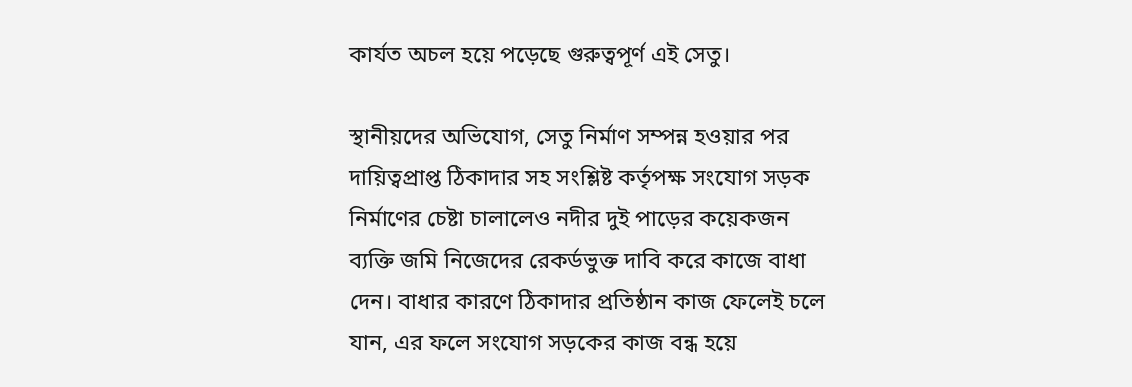কার্যত অচল হয়ে পড়েছে গুরুত্বপূর্ণ এই সেতু।

স্থানীয়দের অভিযোগ, সেতু নির্মাণ সম্পন্ন হওয়ার পর দায়িত্বপ্রাপ্ত ঠিকাদার সহ সংশ্লিষ্ট কর্তৃপক্ষ সংযোগ সড়ক নির্মাণের চেষ্টা চালালেও নদীর দুই পাড়ের কয়েকজন ব্যক্তি জমি নিজেদের রেকর্ডভুক্ত দাবি করে কাজে বাধা দেন। বাধার কারণে ঠিকাদার প্রতিষ্ঠান কাজ ফেলেই চলে যান, এর ফলে সংযোগ সড়কের কাজ বন্ধ হয়ে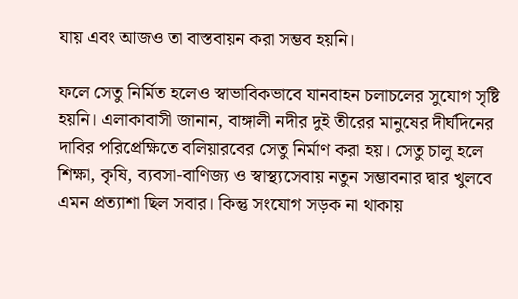যায় এবং আজও তা বাস্তবায়ন করা সম্ভব হয়নি।

ফলে সেতু নির্মিত হলেও স্বাভাবিকভাবে যানবাহন চলাচলের সুযোগ সৃষ্টি হয়নি। এলাকাবাসী জানান, বাঙ্গালী নদীর দুই তীরের মানুষের দীর্ঘদিনের দাবির পরিপ্রেক্ষিতে বলিয়ারবের সেতু নির্মাণ করা হয়। সেতু চালু হলে শিক্ষা, কৃষি, ব্যবসা-বাণিজ্য ও স্বাস্থ্যসেবায় নতুন সম্ভাবনার দ্বার খুলবে এমন প্রত্যাশা ছিল সবার। কিন্তু সংযোগ সড়ক না থাকায়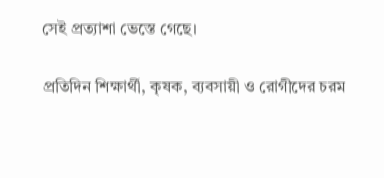সেই প্রত্যাশা ভেস্তে গেছে।

প্রতিদিন শিক্ষার্থী, কৃষক, ব্যবসায়ী ও রোগীদের চরম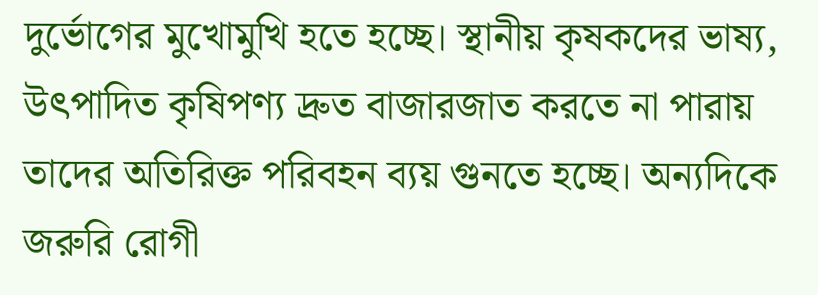দুর্ভোগের মুখোমুখি হতে হচ্ছে। স্থানীয় কৃষকদের ভাষ্য, উৎপাদিত কৃষিপণ্য দ্রুত বাজারজাত করতে না পারায় তাদের অতিরিক্ত পরিবহন ব্যয় গুনতে হচ্ছে। অন্যদিকে জরুরি রোগী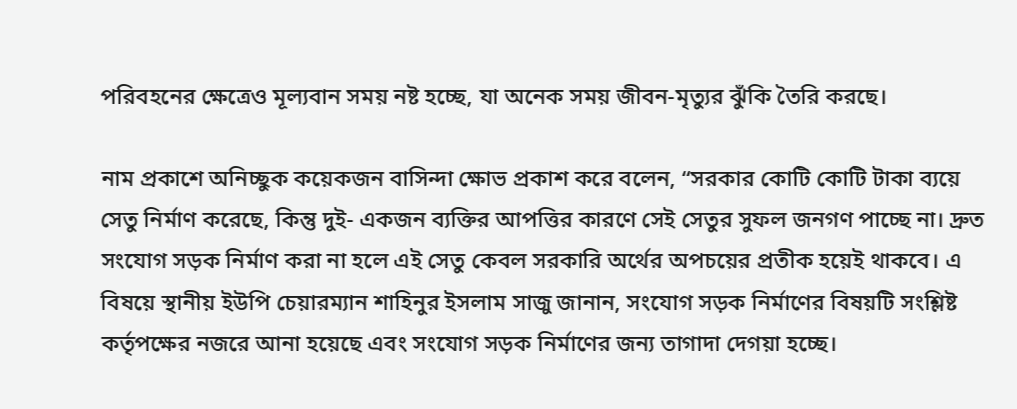পরিবহনের ক্ষেত্রেও মূল্যবান সময় নষ্ট হচ্ছে, যা অনেক সময় জীবন-মৃত্যুর ঝুঁকি তৈরি করছে।

নাম প্রকাশে অনিচ্ছুক কয়েকজন বাসিন্দা ক্ষোভ প্রকাশ করে বলেন, “সরকার কোটি কোটি টাকা ব্যয়ে সেতু নির্মাণ করেছে, কিন্তু দুই- একজন ব্যক্তির আপত্তির কারণে সেই সেতুর সুফল জনগণ পাচ্ছে না। দ্রুত সংযোগ সড়ক নির্মাণ করা না হলে এই সেতু কেবল সরকারি অর্থের অপচয়ের প্রতীক হয়েই থাকবে। এ বিষয়ে স্থানীয় ইউপি চেয়ারম্যান শাহিনুর ইসলাম সাজু জানান, সংযোগ সড়ক নির্মাণের বিষয়টি সংশ্লিষ্ট কর্তৃপক্ষের নজরে আনা হয়েছে এবং সংযোগ সড়ক নির্মাণের জন্য তাগাদা দেগয়া হচ্ছে।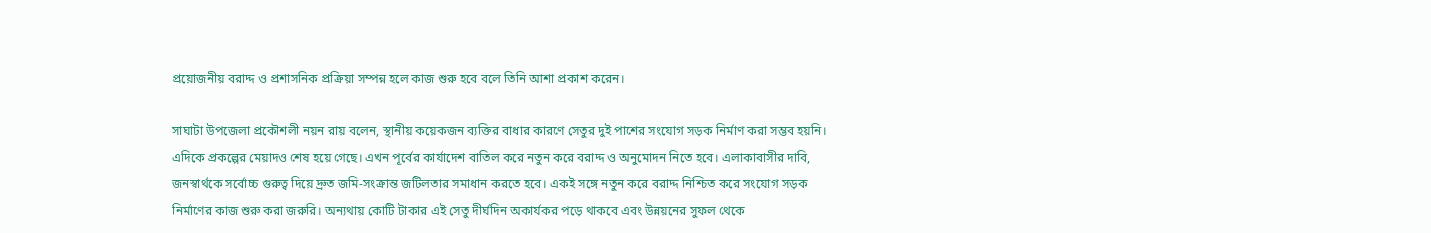প্রয়োজনীয় বরাদ্দ ও প্রশাসনিক প্রক্রিয়া সম্পন্ন হলে কাজ শুরু হবে বলে তিনি আশা প্রকাশ করেন।

সাঘাটা উপজেলা প্রকৌশলী নয়ন রায় বলেন, স্থানীয় কয়েকজন ব্যক্তির বাধার কারণে সেতুর দুই পাশের সংযোগ সড়ক নির্মাণ করা সম্ভব হয়নি। এদিকে প্রকল্পের মেয়াদও শেষ হয়ে গেছে। এখন পূর্বের কার্যাদেশ বাতিল করে নতুন করে বরাদ্দ ও অনুমোদন নিতে হবে। এলাকাবাসীর দাবি, জনস্বার্থকে সর্বোচ্চ গুরুত্ব দিয়ে দ্রুত জমি-সংক্রান্ত জটিলতার সমাধান করতে হবে। একই সঙ্গে নতুন করে বরাদ্দ নিশ্চিত করে সংযোগ সড়ক নির্মাণের কাজ শুরু করা জরুরি। অন্যথায় কোটি টাকার এই সেতু দীর্ঘদিন অকার্যকর পড়ে থাকবে এবং উন্নয়নের সুফল থেকে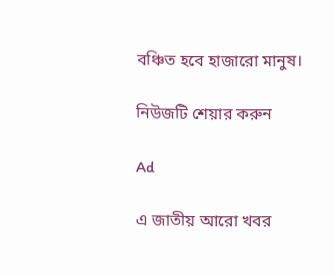বঞ্চিত হবে হাজারো মানুষ।

নিউজটি শেয়ার করুন

Ad

এ জাতীয় আরো খবর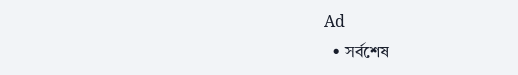Ad
  • সর্বশেষ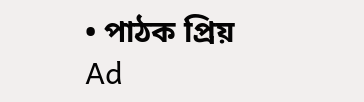• পাঠক প্রিয়
Ad